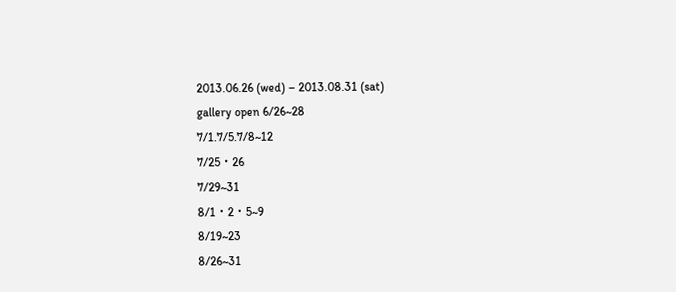2013.06.26 (wed) – 2013.08.31 (sat)
gallery open 6/26~28
7/1.7/5.7/8~12
7/25・26
7/29~31
8/1・2・5~9
8/19~23
8/26~31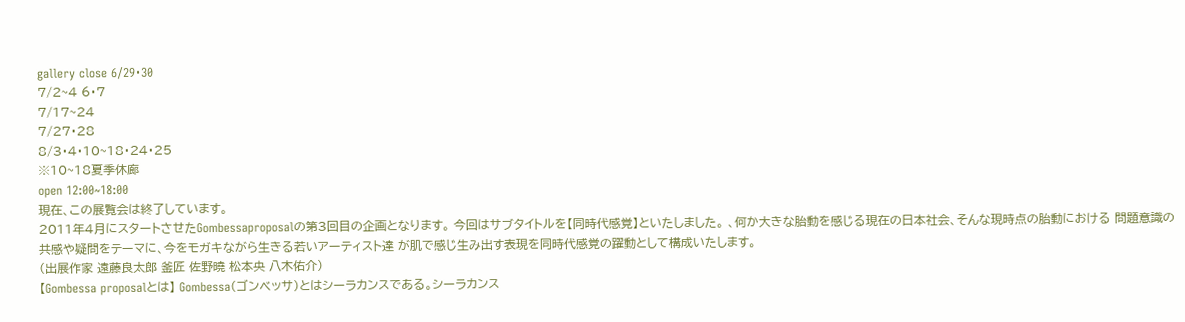gallery close 6/29・30
7/2~4 6・7
7/17~24
7/27・28
8/3・4・10~18・24・25
※10~18夏季休廊
open 12:00~18:00
現在、この展覧会は終了しています。
2011年4月にスタートさせたGombessaproposalの第3回目の企画となります。 今回はサブタイトルを【同時代感覚】といたしました。 、何か大きな胎動を感じる現在の日本社会、そんな現時点の胎動における 問題意識の共感や疑問をテーマに、今をモガキながら生きる若いアーティスト達 が肌で感じ生み出す表現を同時代感覚の躍動として構成いたします。
(出展作家 遠藤良太郎 釜匠 佐野曉 松本央 八木佑介)
【Gombessa proposalとは】 Gombessa(ゴンベッサ)とはシーラカンスである。シーラカンス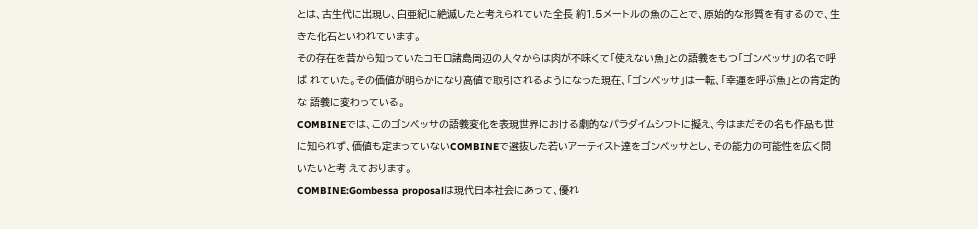とは、古生代に出現し、白亜紀に絶滅したと考えられていた全長 約1.5メートルの魚のことで、原始的な形質を有するので、生きた化石といわれています。
その存在を昔から知っていたコモロ諸島周辺の人々からは肉が不味くて「使えない魚」との語義をもつ「ゴンベッサ」の名で呼ば れていた。その価値が明らかになり高値で取引されるようになった現在、「ゴンベッサ」は一転、「幸運を呼ぶ魚」との肯定的な 語義に変わっている。
COMBINEでは、このゴンベッサの語義変化を表現世界における劇的なパラダイムシフトに擬え、今はまだその名も作品も世 に知られず、価値も定まっていないCOMBINEで選抜した若いアーティスト達をゴンベッサとし、その能力の可能性を広く問いたいと考 えております。
COMBINE:Gombessa proposalは現代日本社会にあって、優れ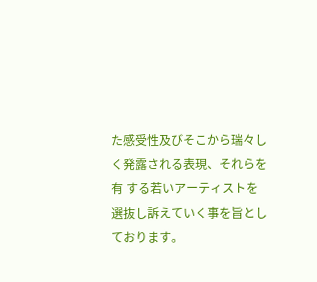た感受性及びそこから瑞々しく発露される表現、それらを有 する若いアーティストを選抜し訴えていく事を旨としております。